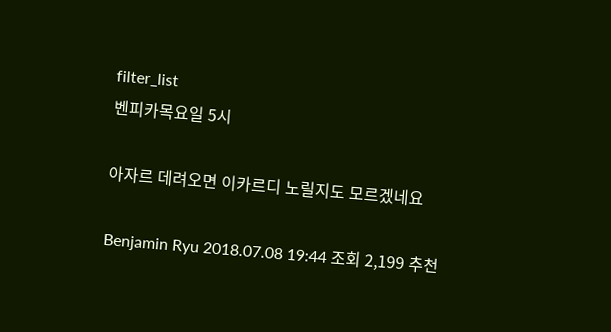filter_list
벤피카목요일 5시

아자르 데려오면 이카르디 노릴지도 모르겠네요

Benjamin Ryu 2018.07.08 19:44 조회 2,199 추천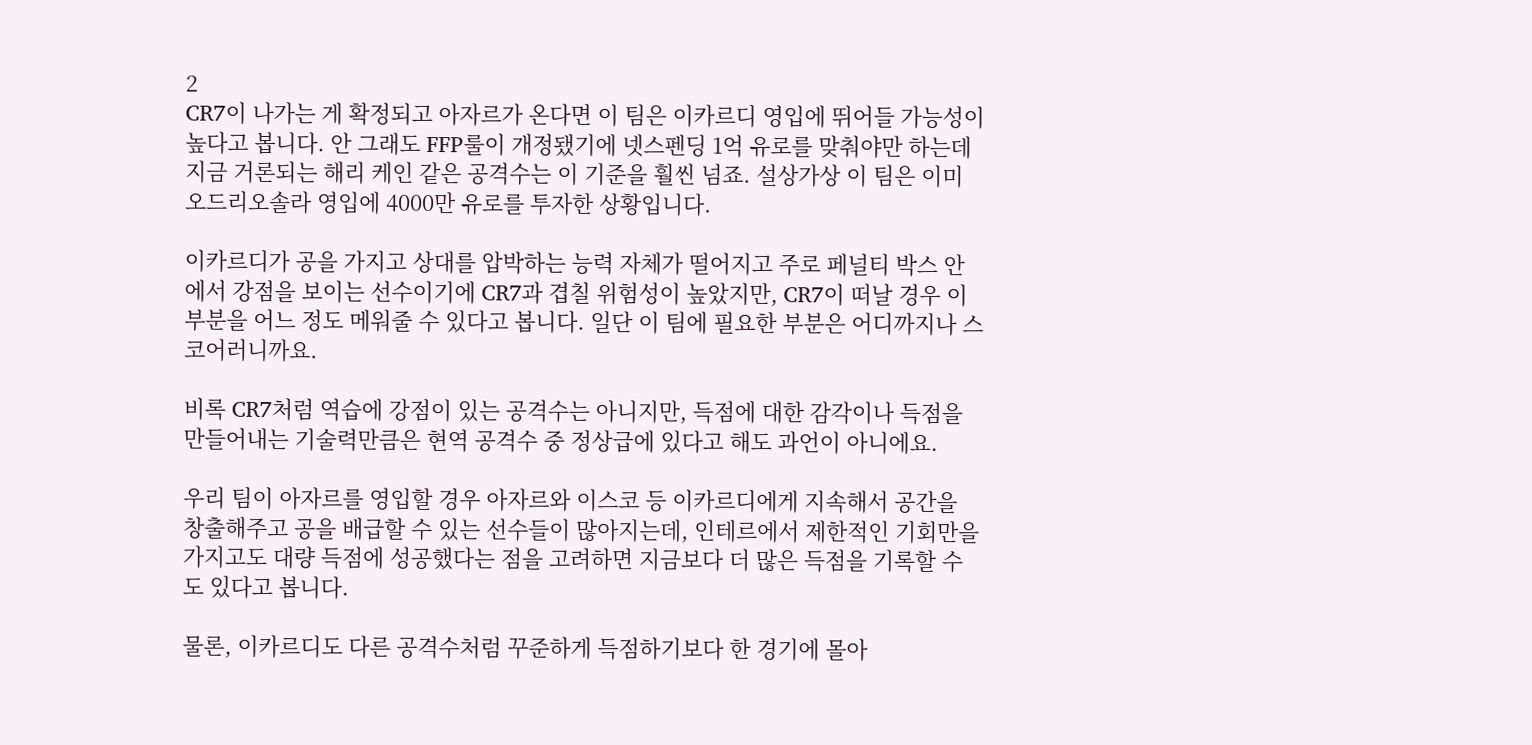2
CR7이 나가는 게 확정되고 아자르가 온다면 이 팀은 이카르디 영입에 뛰어들 가능성이 높다고 봅니다. 안 그래도 FFP룰이 개정됐기에 넷스펜딩 1억 유로를 맞춰야만 하는데 지금 거론되는 해리 케인 같은 공격수는 이 기준을 훨씬 넘죠. 설상가상 이 팀은 이미 오드리오솔라 영입에 4000만 유로를 투자한 상황입니다.

이카르디가 공을 가지고 상대를 압박하는 능력 자체가 떨어지고 주로 페널티 박스 안에서 강점을 보이는 선수이기에 CR7과 겹칠 위험성이 높았지만, CR7이 떠날 경우 이 부분을 어느 정도 메워줄 수 있다고 봅니다. 일단 이 팀에 필요한 부분은 어디까지나 스코어러니까요.

비록 CR7처럼 역습에 강점이 있는 공격수는 아니지만, 득점에 대한 감각이나 득점을 만들어내는 기술력만큼은 현역 공격수 중 정상급에 있다고 해도 과언이 아니에요.

우리 팀이 아자르를 영입할 경우 아자르와 이스코 등 이카르디에게 지속해서 공간을 창출해주고 공을 배급할 수 있는 선수들이 많아지는데, 인테르에서 제한적인 기회만을 가지고도 대량 득점에 성공했다는 점을 고려하면 지금보다 더 많은 득점을 기록할 수도 있다고 봅니다.

물론, 이카르디도 다른 공격수처럼 꾸준하게 득점하기보다 한 경기에 몰아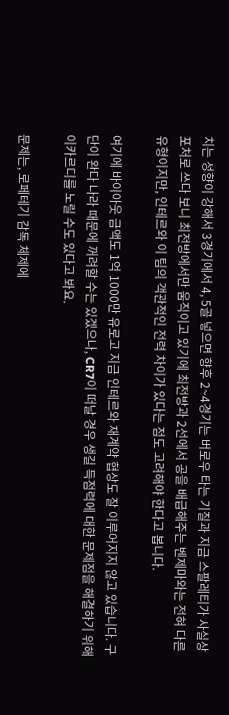치는 성향이 강해서 3경기에서 4, 5골 넣으면 향후 2~4경기는 버로우 타는 기질과 지금 스팔레티가 사실상 포처로 쓰다 보니 최전방에서만 움직이고 있기에 최전방과 2선에서 공을 배급해주는 벤제마와는 전혀 다른 유형이지만, 인테르와 이 팀의 객관적인 전력 차이가 있다는 점도 고려해야 한다고 봅니다.

여기에 바이아웃 금액도 1억 1000만 유로고 지금 인테르와 재계약 협상도 잘 이루어지지 않고 있습니다. 구단이 완다 나라 때문에 꺼려할 수는 있겠으나, CR7이 떠날 경우 생길 득점력에 대한 문제점을 해결하기 위해 이카르디를 노릴 수도 있다고 봐요.

문제는, 로페테기 감독 체제에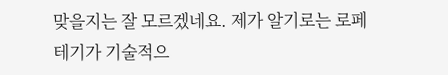맞을지는 잘 모르겠네요. 제가 알기로는 로페테기가 기술적으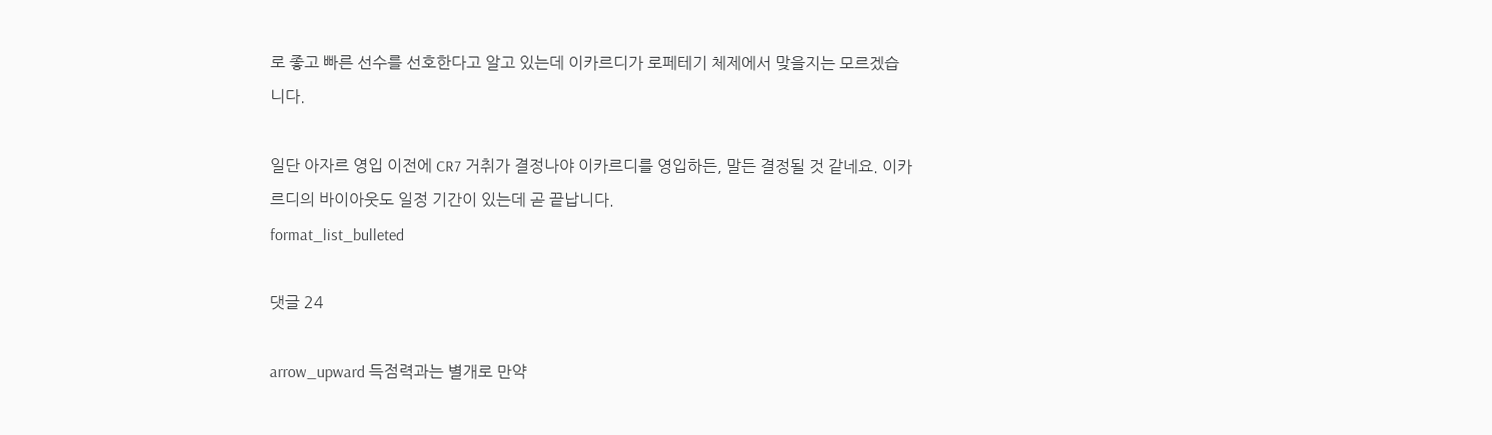로 좋고 빠른 선수를 선호한다고 알고 있는데 이카르디가 로페테기 체제에서 맞을지는 모르겠습니다.

일단 아자르 영입 이전에 CR7 거취가 결정나야 이카르디를 영입하든, 말든 결정될 것 같네요. 이카르디의 바이아웃도 일정 기간이 있는데 곧 끝납니다.
format_list_bulleted

댓글 24

arrow_upward 득점력과는 별개로 만약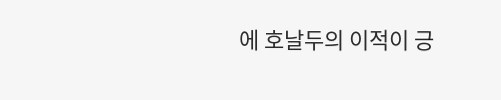에 호날두의 이적이 긍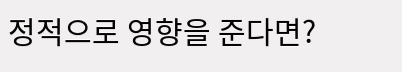정적으로 영향을 준다면?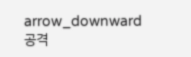arrow_downward 공격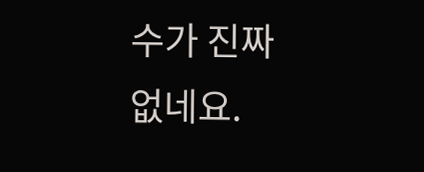수가 진짜 없네요.